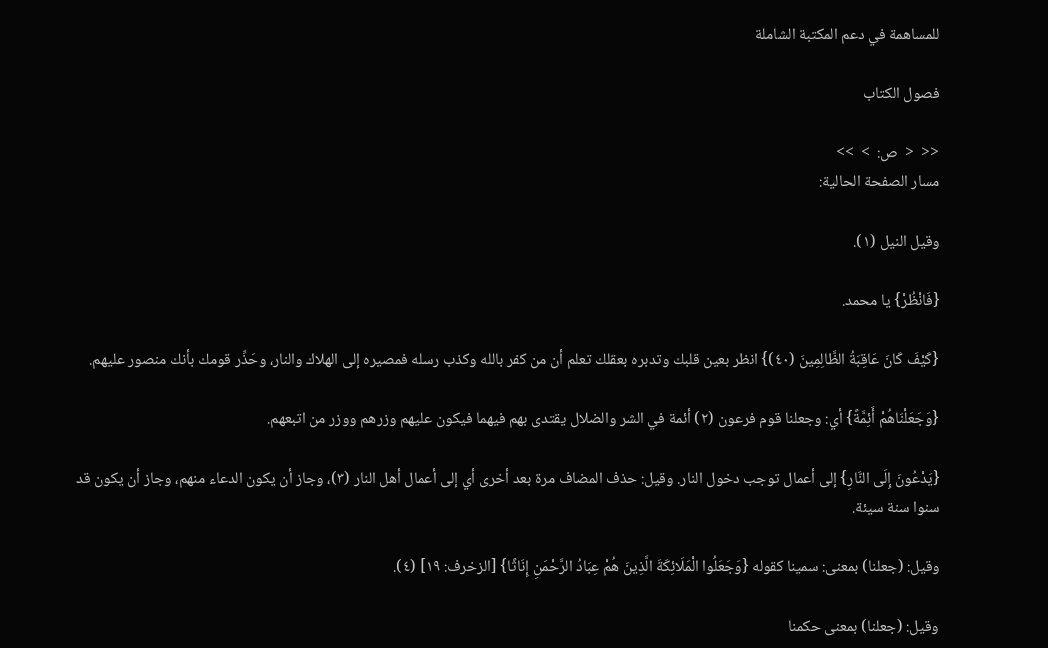للمساهمة في دعم المكتبة الشاملة

فصول الكتاب

<<  <  ص:  >  >>
مسار الصفحة الحالية:

وقيل النيل (١).

{فَانْظُرْ} يا محمد.

{كَيْفَ كَانَ عَاقِبَةُ الظَّالِمِينَ (٤٠)} انظر بعين قلبك وتدبره بعقلك تعلم أن من كفر بالله وكذب رسله فمصيره إلى الهلاك والنار، وحَذِّر قومك بأنك منصور عليهم.

{وَجَعَلْنَاهُمْ أَئِمَّةً} أي: وجعلنا قوم فرعون (٢) أئمة في الشر والضلال يقتدى بهم فيهما فيكون عليهم وزرهم ووزر من اتبعهم.

{يَدْعُونَ إِلَى النَّارِ} إلى أعمال توجب دخول النار. وقيل: حذف المضاف مرة بعد أخرى أي إلى أعمال أهل النار (٣)، وجاز أن يكون الدعاء منهم، وجاز أن يكون قد سنوا سنة سيئة.

وقيل: (جعلنا) بمعنى: سمينا كقوله {وَجَعَلُوا الْمَلَائِكَةَ الَّذِينَ هُمْ عِبَادُ الرَّحْمَنِ إِنَاثًا} [الزخرف: ١٩] (٤).

وقيل: (جعلنا) بمعنى حكمنا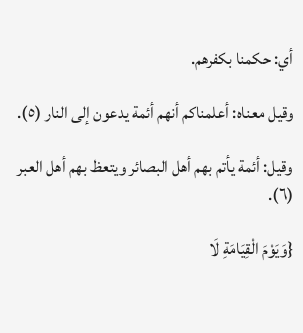أي: حكمنا بكفرهم.

وقيل معناه: أعلمناكم أنهم أئمة يدعون إلى النار (٥).

وقيل: أئمة يأتم بهم أهل البصائر ويتعظ بهم أهل العبر (٦).

{وَيَوْمَ الْقِيَامَةِ لَا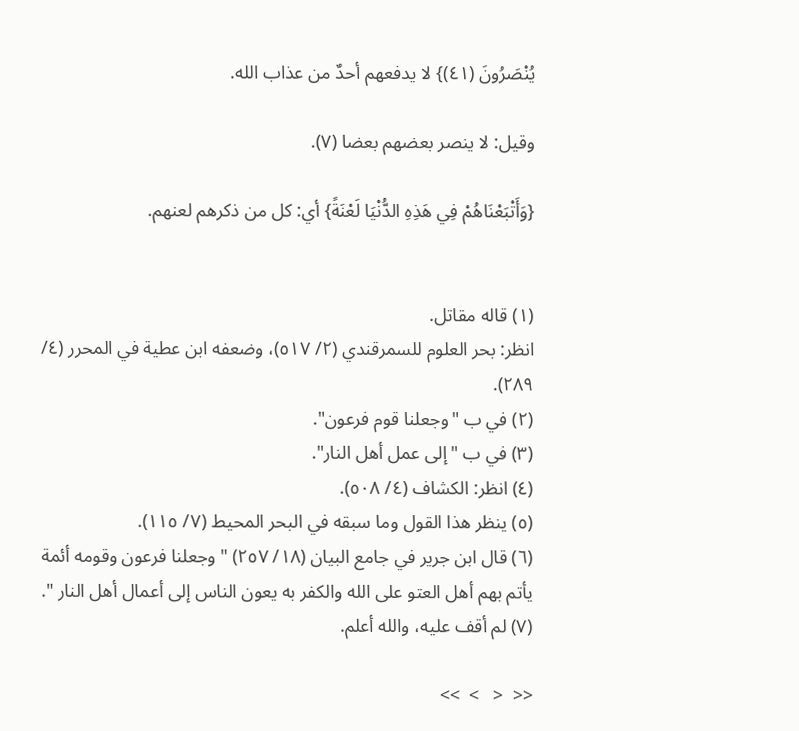يُنْصَرُونَ (٤١)} لا يدفعهم أحدٌ من عذاب الله.

وقيل: لا ينصر بعضهم بعضا (٧).

{وَأَتْبَعْنَاهُمْ فِي هَذِهِ الدُّنْيَا لَعْنَةً} أي: كل من ذكرهم لعنهم.


(١) قاله مقاتل.
انظر: بحر العلوم للسمرقندي (٢/ ٥١٧)، وضعفه ابن عطية في المحرر (٤/ ٢٨٩).
(٢) في ب "وجعلنا قوم فرعون".
(٣) في ب "إلى عمل أهل النار".
(٤) انظر: الكشاف (٤/ ٥٠٨).
(٥) ينظر هذا القول وما سبقه في البحر المحيط (٧/ ١١٥).
(٦) قال ابن جرير في جامع البيان (١٨/ ٢٥٧) " وجعلنا فرعون وقومه أئمة يأتم بهم أهل العتو على الله والكفر به يعون الناس إلى أعمال أهل النار ".
(٧) لم أقف عليه، والله أعلم.

<<  <   >  >>